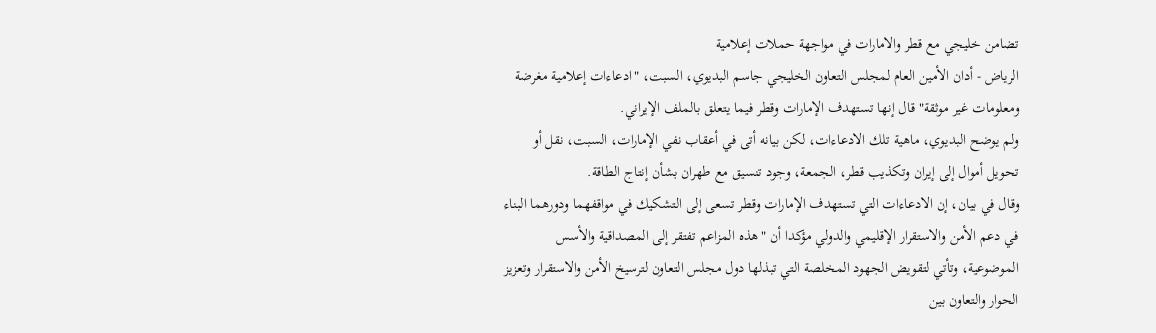تضامن خليجي مع قطر والامارات في مواجهة حملات إعلامية
الرياض - أدان الأمين العام لمجلس التعاون الخليجي جاسم البديوي، السبت، "ادعاءات إعلامية مغرضة ومعلومات غير موثقة" قال إنها تستهدف الإمارات وقطر فيما يتعلق بالملف الإيراني.
ولم يوضح البديوي، ماهية تلك الادعاءات، لكن بيانه أتى في أعقاب نفي الإمارات، السبت، نقل أو تحويل أموال إلى إيران وتكذيب قطر، الجمعة، وجود تنسيق مع طهران بشأن إنتاج الطاقة.
وقال في بيان، إن الادعاءات التي تستهدف الإمارات وقطر تسعى إلى التشكيك في مواقفهما ودورهما البناء في دعم الأمن والاستقرار الإقليمي والدولي مؤكدا أن "هذه المزاعم تفتقر إلى المصداقية والأسس الموضوعية، وتأتي لتقويض الجهود المخلصة التي تبذلها دول مجلس التعاون لترسيخ الأمن والاستقرار وتعزيز الحوار والتعاون بين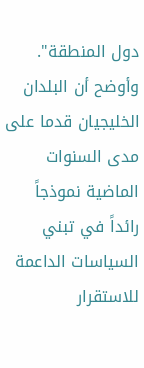دول المنطقة".
وأوضح أن البلدان الخليجيان قدما على مدى السنوات الماضية نموذجاً رائداً في تبني السياسات الداعمة للاستقرار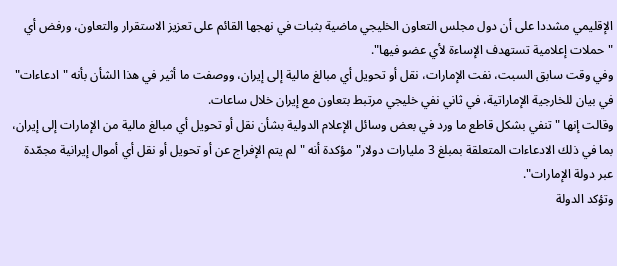الإقليمي مشددا على أن دول مجلس التعاون الخليجي ماضية بثبات في نهجها القائم على تعزيز الاستقرار والتعاون، ورفض أي "حملات إعلامية تستهدف الإساءة لأي عضو فيها".
وفي وقت سابق السبت، نفت الإمارات، نقل أو تحويل أي مبالغ مالية إلى إيران، ووصفت ما أثير في هذا الشأن بأنه "ادعاءات" في بيان للخارجية الإماراتية، في ثاني نفي خليجي مرتبط بتعاون مع إيران خلال ساعات.
وقالت إنها "تنفي بشكل قاطع ما ورد في بعض وسائل الإعلام الدولية بشأن نقل أو تحويل أي مبالغ مالية من الإمارات إلى إيران، بما في ذلك الادعاءات المتعلقة بمبلغ 3 مليارات دولار" مؤكدة أنه "لم يتم الإفراج عن أو تحويل أو نقل أي أموال إيرانية مجمّدة عبر دولة الإمارات".
وتؤكد الدولة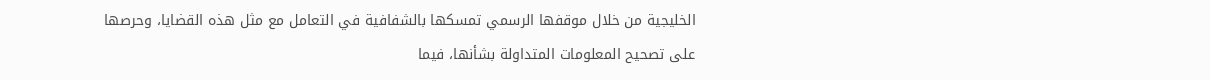الخليجية من خلال موقفها الرسمي تمسكها بالشفافية في التعامل مع مثل هذه القضايا، وحرصها على تصحيح المعلومات المتداولة بشأنها، فيما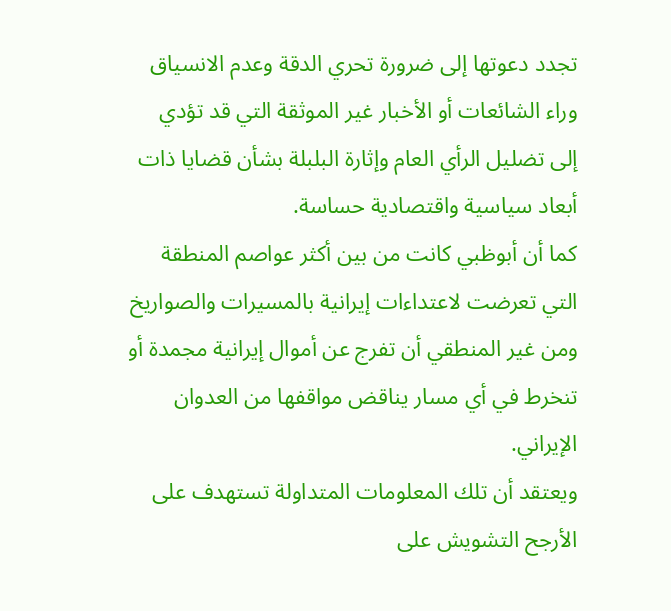تجدد دعوتها إلى ضرورة تحري الدقة وعدم الانسياق وراء الشائعات أو الأخبار غير الموثقة التي قد تؤدي إلى تضليل الرأي العام وإثارة البلبلة بشأن قضايا ذات أبعاد سياسية واقتصادية حساسة.
كما أن أبوظبي كانت من بين أكثر عواصم المنطقة التي تعرضت لاعتداءات إيرانية بالمسيرات والصواريخ ومن غير المنطقي أن تفرج عن أموال إيرانية مجمدة أو تنخرط في أي مسار يناقض مواقفها من العدوان الإيراني.
ويعتقد أن تلك المعلومات المتداولة تستهدف على الأرجح التشويش على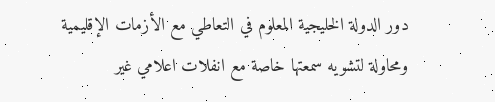دور الدولة الخليجية المعلوم في التعاطي مع الأزمات الإقليمية ومحاولة لتشويه سمعتها خاصة مع انفلات اعلامي غير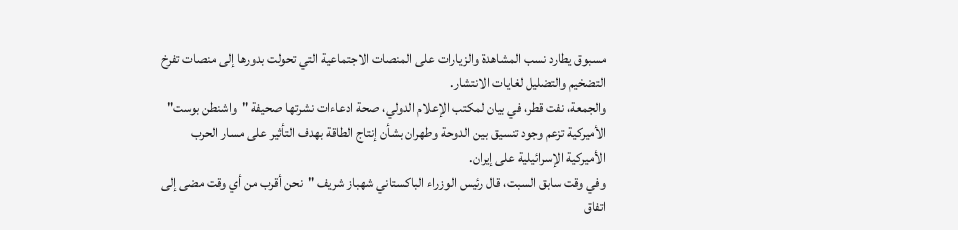مسبوق يطارد نسب المشاهدة والزيارات على المنصات الاجتماعية التي تحولت بدورها إلى منصات تفرخ التضخيم والتضليل لغايات الانتشار.
والجمعة، نفت قطر، في بيان لمكتب الإعلام الدولي، صحة ادعاءات نشرتها صحيفة "واشنطن بوست" الأميركية تزعم وجود تنسيق بين الدوحة وطهران بشأن إنتاج الطاقة بهدف التأثير على مسار الحرب الأميركية الإسرائيلية على إيران.
وفي وقت سابق السبت، قال رئيس الوزراء الباكستاني شهباز شريف "نحن أقرب من أي وقت مضى إلى اتفاق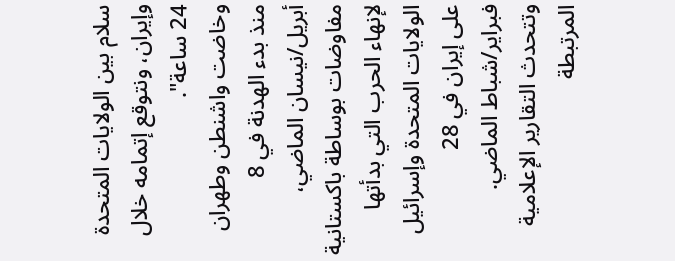سلام بين الولايات المتحدة وإيران، ونتوقع إتمامه خلال 24 ساعة".
وخاضت واشنطن وطهران منذ بدء الهدنة في 8 أبريل/نيسان الماضي، مفاوضات بوساطة باكستانية لإنهاء الحرب التي بدأتها الولايات المتحدة وإسرائيل على إيران في 28 فبراير/شباط الماضي.
وتتحدث التقارير الإعلامية المرتبطة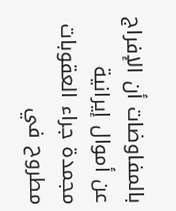بالمفاوضات أن الإفراج عن أموال إيرانية مجمدة جراء العقوبات مطروح في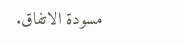مسودة الاتفاق.